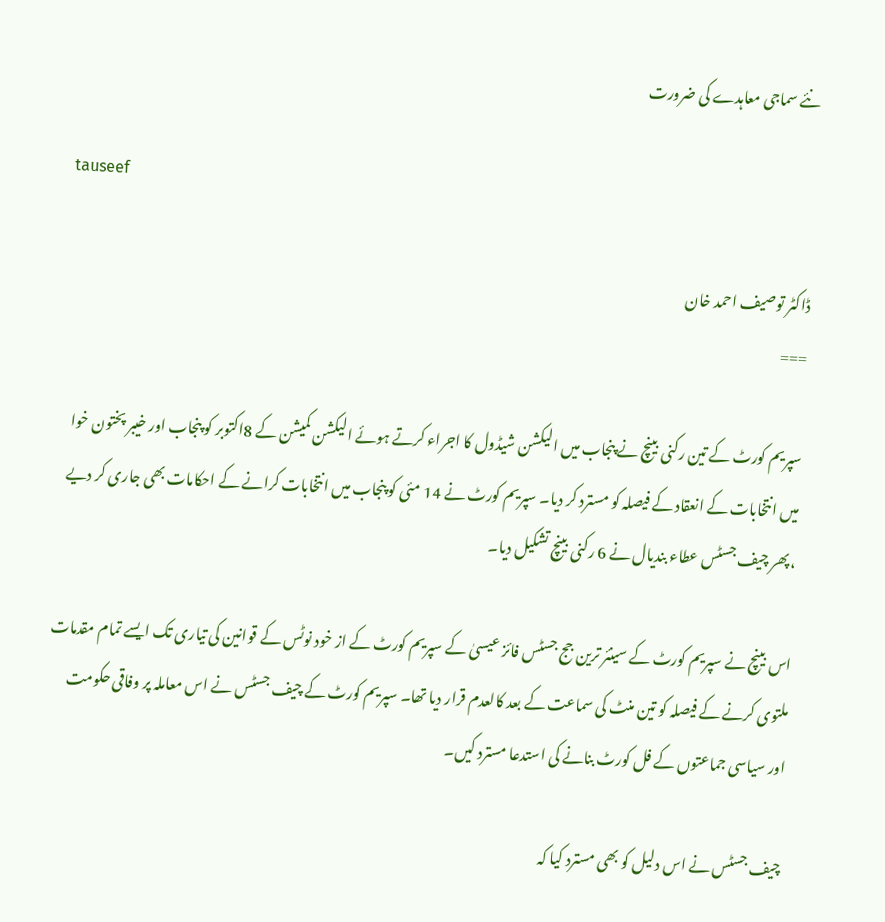نئے سماجی معاہدے کی ضرورت

tauseef

ڈاکٹر توصیف احمد خان
===

سپریم کورٹ کے تین رکنی بینچ نے پنجاب میں الیکشن شیڈول کا اجراء کرتے ہوئے الیکشن کمیشن کے 8اکتوبر کو پنجاب اور خیبر پختون خوا میں انتخابات کے انعقاد کے فیصلہ کو مسترد کر دیا۔ سپریم کورٹ نے 14 مئی کو پنجاب میں انتخابات کرانے کے احکامات بھی جاری کر دیے ، پھر چیف جسٹس عطاء بندیال نے 6 رکنی بینچ تشکیل دیا۔

اس بینچ نے سپریم کورٹ کے سینئر ترین جج جسٹس فائز عیسیٰ کے سپریم کورٹ کے از خود نوٹس کے قوانین کی تیاری تک ایسے تمام مقدمات ملتوی کرنے کے فیصلہ کو تین منٹ کی سماعت کے بعد کالعدم قرار دیا تھا۔ سپریم کورٹ کے چیف جسٹس نے اس معاملہ پر وفاقی حکومت اور سیاسی جماعتوں کے فل کورٹ بنانے کی استدعا مسترد کیں۔

چیف جسٹس نے اس دلیل کو بھی مسترد کیا کہ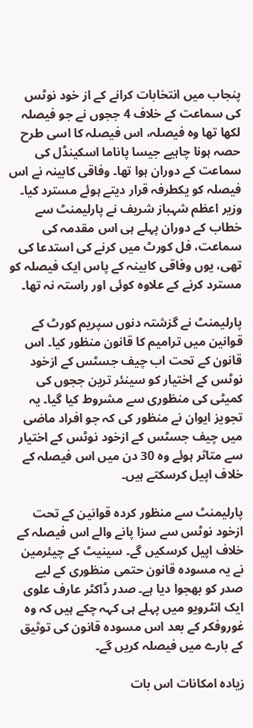پنجاب میں انتخابات کرانے کے از خود نوٹس کی سماعت کے خلاف 4 ججوں نے جو فیصلہ لکھا تھا وہ فیصلہ، اس فیصلہ کا اسی طرح حصہ ہونا چاہیے جیسا پاناما اسکینڈل کی سماعت کے دوران ہوا تھا۔ وفاقی کابینہ نے اس فیصلہ کو یکطرفہ قرار دیتے ہوئے مسترد کیا۔
وزیر اعظم شہباز شریف نے پارلیمنٹ سے خطاب کے دوران پہلے ہی اس مقدمہ کی سماعت، فل کورٹ میں کرنے کی استدعا کی تھی، یوں وفاقی کابینہ کے پاس ایک فیصلہ کو مسترد کرنے کے علاوہ کوئی اور راستہ نہ تھا۔

پارلیمنٹ نے گزشتہ دنوں سپریم کورٹ کے قوانین میں ترامیم کا قانون منظور کیا۔ اس قانون کے تحت اب چیف جسٹس کے ازخود نوٹس کے اختیار کو سینئر ترین ججوں کی کمیٹی کی منظوری سے مشروط کیا گیا۔ یہ تجویز ایوان نے منظور کی کہ جو افراد ماضی میں چیف جسٹس کے ازخود نوٹس کے اختیار سے متاثر ہوئے وہ 30 دن میں اس فیصلہ کے خلاف اپیل کرسکتے ہیں۔

پارلیمنٹ سے منظور کردہ قوانین کے تحت ازخود نوٹس سے سزا پانے والے اس فیصلہ کے خلاف اپیل کرسکیں گے۔ سینیٹ کے چیئرمین نے یہ مسودہ قانون حتمی منظوری کے لیے صدر کو بھجوا دیا ہے۔ صدر ڈاکٹر عارف علوی ایک انٹرویو میں پہلے ہی کہہ چکے ہیں کہ وہ غوروفکر کے بعد اس مسودہ قانون کی توثیق کے بارے میں فیصلہ کریں گے۔

زیادہ امکانات اس بات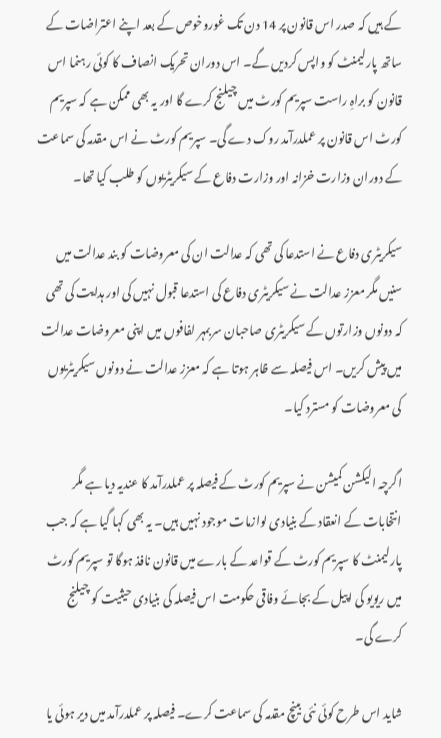کے ہیں کہ صدر اس قانون پر 14 دن تک غوروخوص کے بعد اپنے اعتراضات کے ساتھ پارلیمنٹ کو واپس کردیں گے۔ اس دوران تحریک انصاف کا کوئی رہنما اس قانون کو براہِ راست سپریم کورٹ میں چیلنج کرے گا اور یہ بھی ممکن ہے کہ سپریم کورٹ اس قانون پر عملدرآمد روک دے گی۔ سپریم کورٹ نے اس مقدمہ کی سماعت کے دوران وزارت خزانہ اور وزارت دفاع کے سیکریٹریوں کو طلب کیا تھا۔

سیکریٹری دفاع نے استدعا کی تھی کہ عدالت ان کی معروضات کو بند عدالت میں سنیں مگر معزز عدالت نے سیکریٹری دفاع کی استدعا قبول نہیں کی اور ہدایت کی تھی کہ دونوں وزارتوں کے سیکریٹری صاحبان سربمہر لفافوں میں اپنی معروضات عدالت میں پیش کریں۔ اس فیصلہ سے ظاہر ہوتا ہے کہ معزز عدالت نے دونوں سیکریٹریوں کی معروضات کو مسترد کیا۔

اگرچہ الیکشن کمیشن نے سپریم کورٹ کے فیصلہ پر عملدرآمد کا عندیہ دیا ہے مگر انتخابات کے انعقاد کے بنیادی لوازمات موجود نہیں ہیں۔ یہ بھی کہا گیا ہے کہ جب پارلیمنٹ کا سپریم کورٹ کے قواعد کے بارے میں قانون نافذ ہوگا تو سپریم کورٹ میں ریویو کی اپیل کے بجائے وفاقی حکومت اس فیصلہ کی بنیادی حیثیت کو چیلنج کرے گی۔

شاید اس طرح کوئی نئی بینچ مقدمہ کی سماعت کرے۔ فیصلہ پر عملدرآمد میں دیر ہوئی یا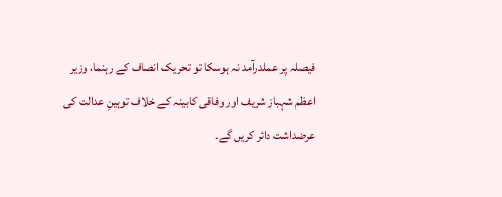فیصلہ پر عملدرآمد نہ ہوسکا تو تحریک انصاف کے رہنما، وزیر اعظم شہباز شریف اور وفاقی کابینہ کے خلاف توہینِ عدالت کی عرضداشت دائر کریں گے۔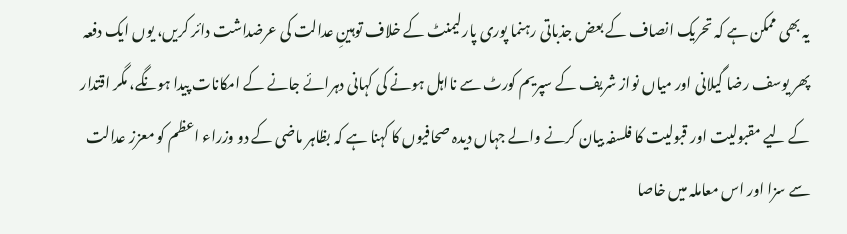یہ بھی ممکن ہے کہ تحریک انصاف کے بعض جذباتی رہنما پوری پارلیمنٹ کے خلاف توہینِ عدالت کی عرضداشت دائر کریں، یوں ایک دفعہ پھر یوسف رضا گیلانی اور میاں نواز شریف کے سپریم کورٹ سے نااہل ہونے کی کہانی دہرائے جانے کے امکانات پیدا ہونگے، مگر اقتدار کے لیے مقبولیت اور قبولیت کا فلسفہ بیان کرنے والے جہاں دیدہ صحافیوں کا کہنا ہے کہ بظاہر ماضی کے دو وزراء اعظم کو معزز عدالت سے سزا اور اس معاملہ میں خاصا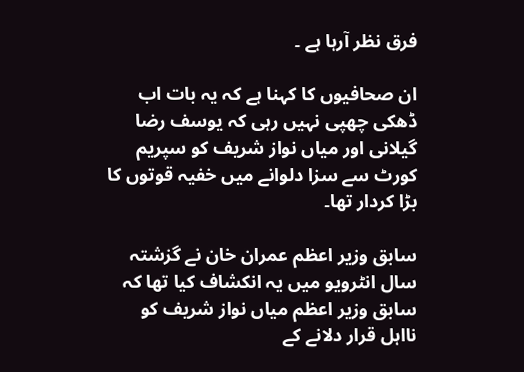فرق نظر آرہا ہے ۔

ان صحافیوں کا کہنا ہے کہ یہ بات اب ڈھکی چھپی نہیں رہی کہ یوسف رضا گیلانی اور میاں نواز شریف کو سپریم کورٹ سے سزا دلوانے میں خفیہ قوتوں کا بڑا کردار تھا۔

سابق وزیر اعظم عمران خان نے گزشتہ سال انٹرویو میں یہ انکشاف کیا تھا کہ سابق وزیر اعظم میاں نواز شریف کو نااہل قرار دلانے کے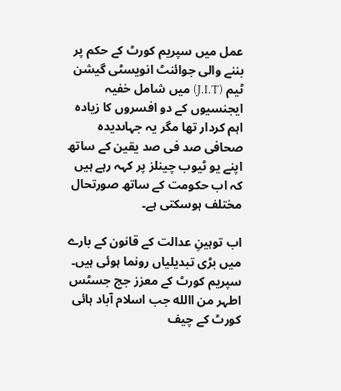عمل میں سپریم کورٹ کے حکم پر بننے والی جوائنٹ انویسٹی گیشن ٹیم (J.I.T) میں شامل خفیہ ایجنسیوں کے دو افسروں کا زیادہ اہم کردار تھا مگر یہ جہاںدیدہ صحافی صد فی صد یقین کے ساتھ اپنے یو ٹیوب چینلز پر کہہ رہے ہیں کہ اب حکومت کے ساتھ صورتحال مختلف ہوسکتی ہے۔

اب توہینِ عدالت کے قانون کے بارے میں بڑی تبدیلیاں رونما ہوئی ہیں۔ سپریم کورٹ کے معزز جج جسٹس اطہر من االله جب اسلام آباد ہائی کورٹ کے چیف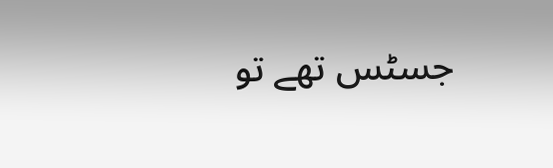جسٹس تھے تو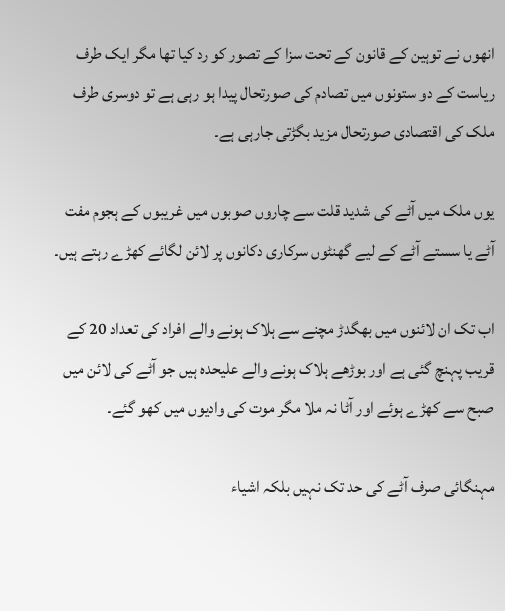انھوں نے توہین کے قانون کے تحت سزا کے تصور کو رد کیا تھا مگر ایک طرف ریاست کے دو ستونوں میں تصادم کی صورتحال پیدا ہو رہی ہے تو دوسری طرف ملک کی اقتصادی صورتحال مزید بگڑتی جارہی ہے۔

یوں ملک میں آٹے کی شدید قلت سے چاروں صوبوں میں غریبوں کے ہجوم مفت آٹے یا سستے آٹے کے لیے گھنٹوں سرکاری دکانوں پر لائن لگائے کھڑے رہتے ہیں۔

اب تک ان لائنوں میں بھگدڑ مچنے سے ہلاک ہونے والے افراد کی تعداد 20 کے قریب پہنچ گئی ہے اور بوڑھے ہلاک ہونے والے علیحدہ ہیں جو آٹے کی لائن میں صبح سے کھڑے ہوئے اور آٹا نہ ملا مگر موت کی وادیوں میں کھو گئے۔

مہنگائی صرف آٹے کی حد تک نہیں بلکہ اشیاء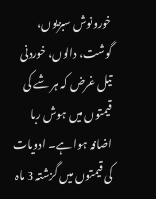خورونوش سبزیوں، گوشت، دالوں، خوردنی تیل غرض کہ ہر شے کی قیمتوں میں ہوش ربا اضافہ ہوا ہے۔ ادویات کی قیمتوں میں گزشتہ 3 ماہ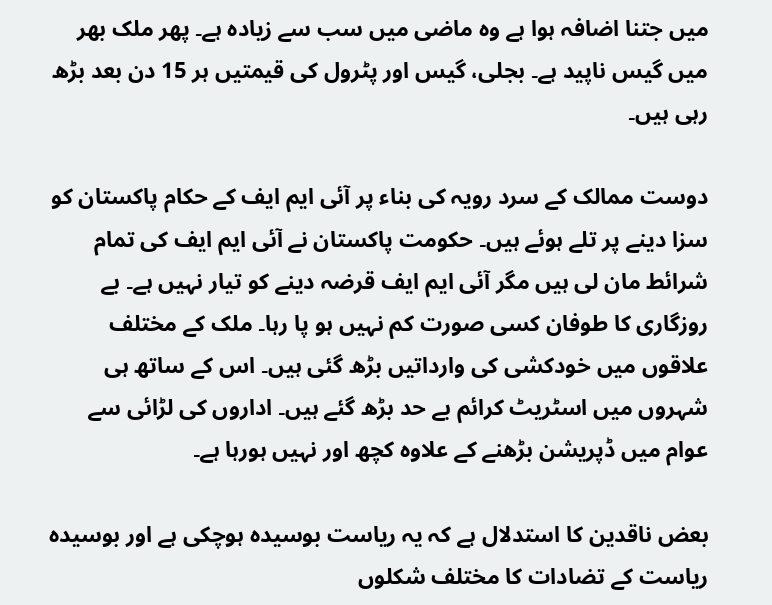میں جتنا اضافہ ہوا ہے وہ ماضی میں سب سے زیادہ ہے۔ پھر ملک بھر میں گیس ناپید ہے۔ بجلی، گیس اور پٹرول کی قیمتیں ہر 15 دن بعد بڑھ رہی ہیں۔

دوست ممالک کے سرد رویہ کی بناء پر آئی ایم ایف کے حکام پاکستان کو سزا دینے پر تلے ہوئے ہیں۔ حکومت پاکستان نے آئی ایم ایف کی تمام شرائط مان لی ہیں مگر آئی ایم ایف قرضہ دینے کو تیار نہیں ہے۔ بے روزگاری کا طوفان کسی صورت کم نہیں ہو پا رہا۔ ملک کے مختلف علاقوں میں خودکشی کی وارداتیں بڑھ گئی ہیں۔ اس کے ساتھ ہی شہروں میں اسٹریٹ کرائم بے حد بڑھ گئے ہیں۔ اداروں کی لڑائی سے عوام میں ڈپریشن بڑھنے کے علاوہ کچھ اور نہیں ہورہا ہے۔

بعض ناقدین کا استدلال ہے کہ یہ ریاست بوسیدہ ہوچکی ہے اور بوسیدہ ریاست کے تضادات کا مختلف شکلوں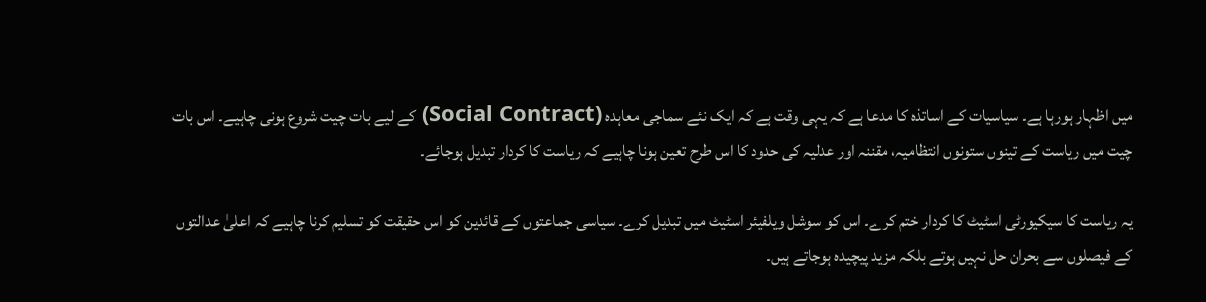میں اظہار ہورہا ہے۔ سیاسیات کے اساتذہ کا مدعا ہے کہ یہی وقت ہے کہ ایک نئے سماجی معاہدہ (Social Contract) کے لیے بات چیت شروع ہونی چاہیے۔ اس بات چیت میں ریاست کے تینوں ستونوں انتظامیہ، مقننہ اور عدلیہ کی حدود کا اس طرح تعین ہونا چاہیے کہ ریاست کا کردار تبدیل ہوجائے۔

یہ ریاست کا سیکیورٹی اسٹیٹ کا کردار ختم کرے۔ اس کو سوشل ویلفیئر اسٹیٹ میں تبدیل کرے۔ سیاسی جماعتوں کے قائدین کو اس حقیقت کو تسلیم کرنا چاہیے کہ اعلیٰ عدالتوں کے فیصلوں سے بحران حل نہیں ہوتے بلکہ مزید پیچیدہ ہوجاتے ہیں۔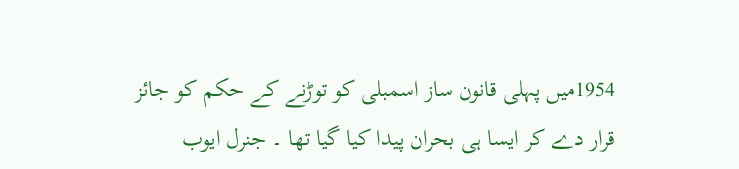1954میں پہلی قانون ساز اسمبلی کو توڑنے کے حکم کو جائز قرار دے کر ایسا ہی بحران پیدا کیا گیا تھا ۔ جنرل ایوب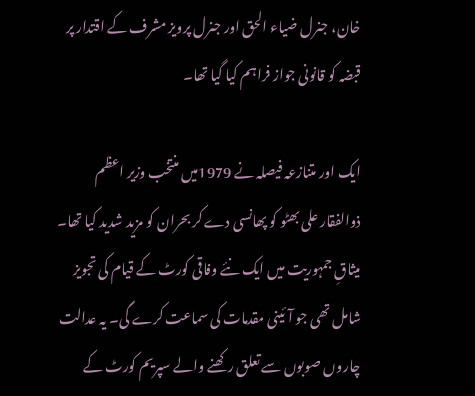خان، جنرل ضیاء الحق اور جنرل پرویز مشرف کے اقتدار پر قبضہ کو قانونی جواز فراہم کیا گیا تھا۔

ایک اور متنازعہ فیصلہ نے 1979میں منتخب وزیر اعظم ذوالفقار علی بھٹو کو پھانسی دے کر بحران کو مزید شدید کیا تھا۔ میثاقِ جمہوریت میں ایک نئے وفاقی کورٹ کے قیام کی تجویز شامل تھی جو آئینی مقدمات کی سماعت کرے گی۔ یہ عدالت چاروں صوبوں سے تعلق رکھنے والے سپریم کورٹ کے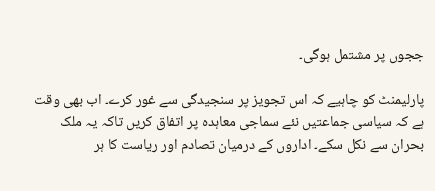ججوں پر مشتمل ہوگی۔

پارلیمنٹ کو چاہیے کہ اس تجویز پر سنجیدگی سے غور کرے۔ اب بھی وقت ہے کہ سیاسی جماعتیں نئے سماجی معاہدہ پر اتفاق کریں تاکہ یہ ملک بحران سے نکل سکے۔ اداروں کے درمیان تصادم اور ریاست کا ہر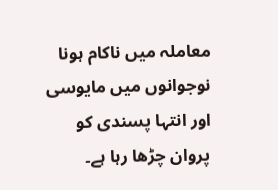معاملہ میں ناکام ہونا نوجوانوں میں مایوسی اور انتہا پسندی کو پروان چڑھا رہا ہے۔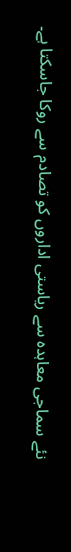نئے سماجی معاہدہ سے ریاستی اداروں کو تصادم سے روکا جاسکتا ہے۔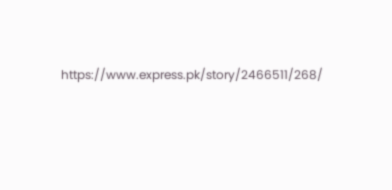https://www.express.pk/story/2466511/268/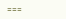===